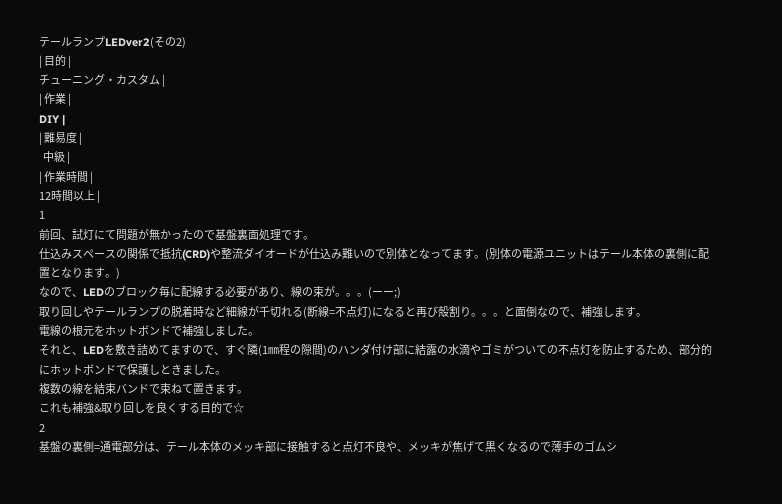テールランプLEDver2(その2)
| 目的 |
チューニング・カスタム |
| 作業 |
DIY |
| 難易度 |
  中級 |
| 作業時間 |
12時間以上 |
1
前回、試灯にて問題が無かったので基盤裏面処理です。
仕込みスペースの関係で抵抗(CRD)や整流ダイオードが仕込み難いので別体となってます。(別体の電源ユニットはテール本体の裏側に配置となります。)
なので、LEDのブロック毎に配線する必要があり、線の束が。。。(ーー;)
取り回しやテールランプの脱着時など細線が千切れる(断線=不点灯)になると再び殻割り。。。と面倒なので、補強します。
電線の根元をホットボンドで補強しました。
それと、LEDを敷き詰めてますので、すぐ隣(1㎜程の隙間)のハンダ付け部に結露の水滴やゴミがついての不点灯を防止するため、部分的にホットボンドで保護しときました。
複数の線を結束バンドで束ねて置きます。
これも補強&取り回しを良くする目的で☆
2
基盤の裏側=通電部分は、テール本体のメッキ部に接触すると点灯不良や、メッキが焦げて黒くなるので薄手のゴムシ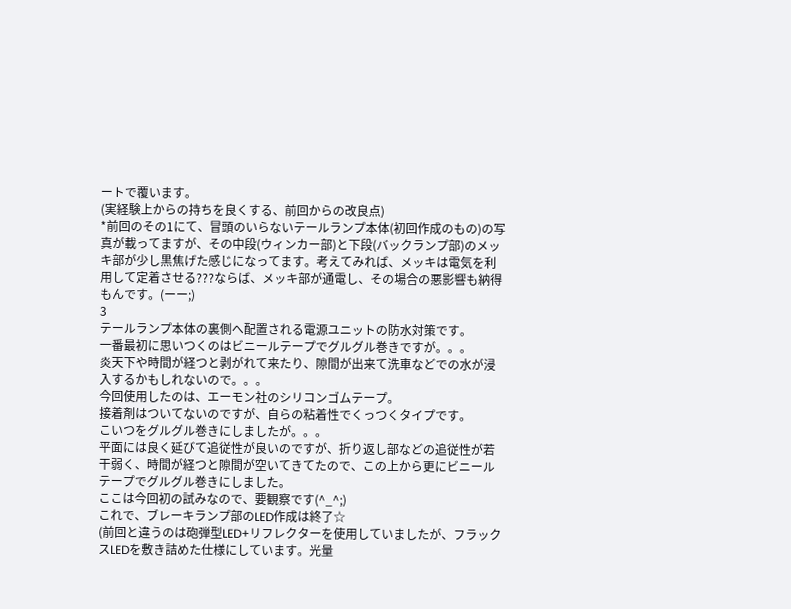ートで覆います。
(実経験上からの持ちを良くする、前回からの改良点)
*前回のその1にて、冒頭のいらないテールランプ本体(初回作成のもの)の写真が載ってますが、その中段(ウィンカー部)と下段(バックランプ部)のメッキ部が少し黒焦げた感じになってます。考えてみれば、メッキは電気を利用して定着させる???ならば、メッキ部が通電し、その場合の悪影響も納得もんです。(ーー;)
3
テールランプ本体の裏側へ配置される電源ユニットの防水対策です。
一番最初に思いつくのはビニールテープでグルグル巻きですが。。。
炎天下や時間が経つと剥がれて来たり、隙間が出来て洗車などでの水が浸入するかもしれないので。。。
今回使用したのは、エーモン社のシリコンゴムテープ。
接着剤はついてないのですが、自らの粘着性でくっつくタイプです。
こいつをグルグル巻きにしましたが。。。
平面には良く延びて追従性が良いのですが、折り返し部などの追従性が若干弱く、時間が経つと隙間が空いてきてたので、この上から更にビニールテープでグルグル巻きにしました。
ここは今回初の試みなので、要観察です(^_^;)
これで、ブレーキランプ部のLED作成は終了☆
(前回と違うのは砲弾型LED+リフレクターを使用していましたが、フラックスLEDを敷き詰めた仕様にしています。光量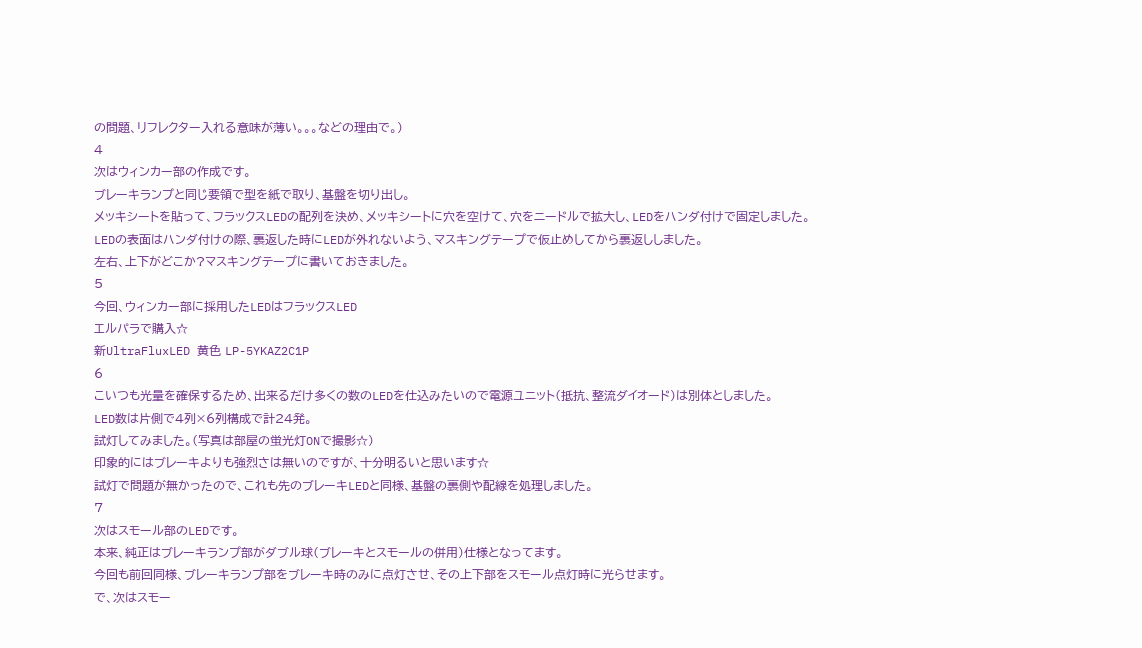の問題、リフレクター入れる意味が薄い。。。などの理由で。)
4
次はウィンカー部の作成です。
ブレーキランプと同じ要領で型を紙で取り、基盤を切り出し。
メッキシートを貼って、フラックスLEDの配列を決め、メッキシートに穴を空けて、穴をニードルで拡大し、LEDをハンダ付けで固定しました。
LEDの表面はハンダ付けの際、裏返した時にLEDが外れないよう、マスキングテープで仮止めしてから裏返ししました。
左右、上下がどこか?マスキングテープに書いておきました。
5
今回、ウィンカー部に採用したLEDはフラックスLED
エルパラで購入☆
新UltraFluxLED 黄色 LP-5YKAZ2C1P
6
こいつも光量を確保するため、出来るだけ多くの数のLEDを仕込みたいので電源ユニット(抵抗、整流ダイオード)は別体としました。
LED数は片側で4列×6列構成で計24発。
試灯してみました。(写真は部屋の蛍光灯ONで撮影☆)
印象的にはブレーキよりも強烈さは無いのですが、十分明るいと思います☆
試灯で問題が無かったので、これも先のブレーキLEDと同様、基盤の裏側や配線を処理しました。
7
次はスモール部のLEDです。
本来、純正はブレーキランプ部がダブル球(ブレーキとスモールの併用)仕様となってます。
今回も前回同様、ブレーキランプ部をブレーキ時のみに点灯させ、その上下部をスモール点灯時に光らせます。
で、次はスモー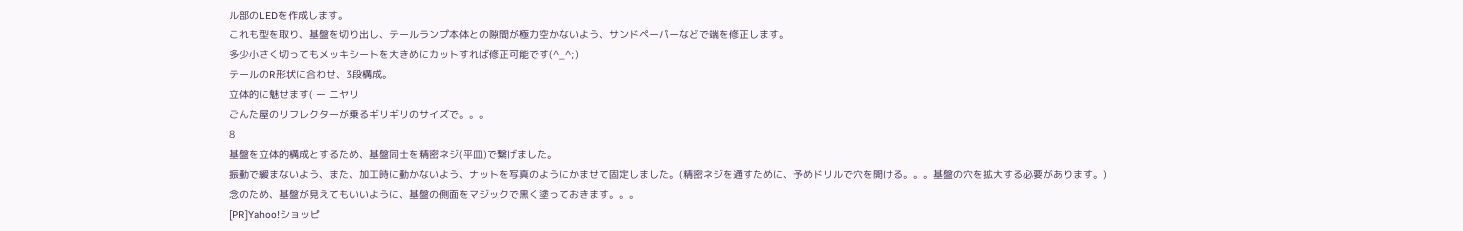ル部のLEDを作成します。
これも型を取り、基盤を切り出し、テールランプ本体との隙間が極力空かないよう、サンドペーパーなどで端を修正します。
多少小さく切ってもメッキシートを大きめにカットすれば修正可能です(^_^;)
テールのR形状に合わせ、3段構成。
立体的に魅せます( ー ニヤリ
ごんた屋のリフレクターが乗るギリギリのサイズで。。。
8
基盤を立体的構成とするため、基盤同士を精密ネジ(平皿)で繋げました。
振動で緩まないよう、また、加工時に動かないよう、ナットを写真のようにかませて固定しました。(精密ネジを通すために、予めドリルで穴を開ける。。。基盤の穴を拡大する必要があります。)
念のため、基盤が見えてもいいように、基盤の側面をマジックで黒く塗っておきます。。。
[PR]Yahoo!ショッピ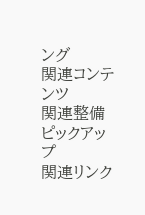ング
関連コンテンツ
関連整備ピックアップ
関連リンク